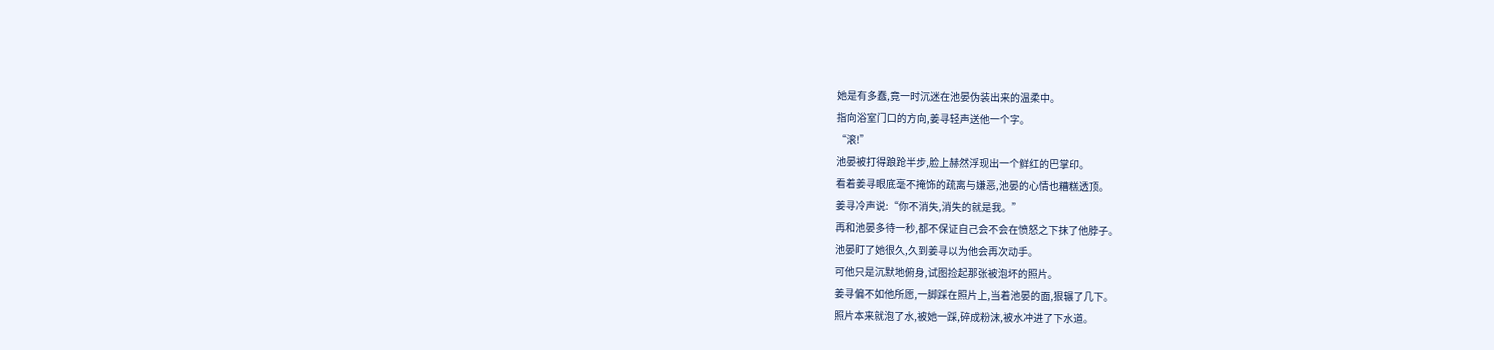她是有多蠢,竟一时沉迷在池晏伪装出来的温柔中。
指向浴室门口的方向,姜寻轻声送他一个字。
“滚!”
池晏被打得踉跄半步,脸上赫然浮现出一个鲜红的巴掌印。
看着姜寻眼底毫不掩饰的疏离与嫌恶,池晏的心情也糟糕透顶。
姜寻冷声说:“你不消失,消失的就是我。”
再和池晏多待一秒,都不保证自己会不会在愤怒之下抹了他脖子。
池晏盯了她很久,久到姜寻以为他会再次动手。
可他只是沉默地俯身,试图捡起那张被泡坏的照片。
姜寻偏不如他所愿,一脚踩在照片上,当着池晏的面,狠辗了几下。
照片本来就泡了水,被她一踩,碎成粉沫,被水冲进了下水道。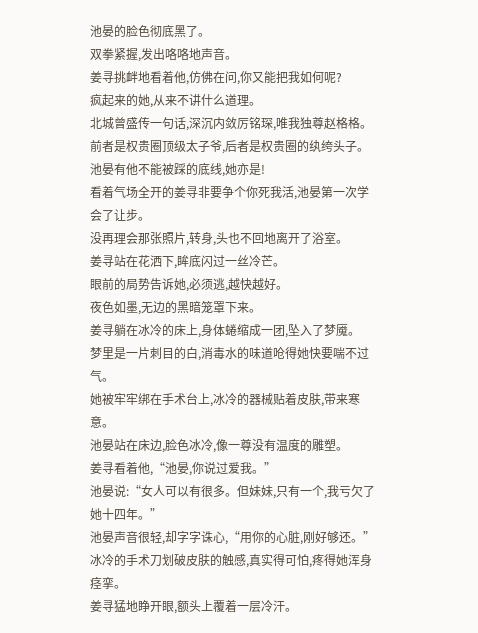池晏的脸色彻底黑了。
双拳紧握,发出咯咯地声音。
姜寻挑衅地看着他,仿佛在问,你又能把我如何呢?
疯起来的她,从来不讲什么道理。
北城曾盛传一句话,深沉内敛厉铭琛,唯我独尊赵格格。
前者是权贵圈顶级太子爷,后者是权贵圈的纨绔头子。
池晏有他不能被踩的底线,她亦是!
看着气场全开的姜寻非要争个你死我活,池晏第一次学会了让步。
没再理会那张照片,转身,头也不回地离开了浴室。
姜寻站在花洒下,眸底闪过一丝冷芒。
眼前的局势告诉她,必须逃,越快越好。
夜色如墨,无边的黑暗笼罩下来。
姜寻躺在冰冷的床上,身体蜷缩成一团,坠入了梦魇。
梦里是一片刺目的白,消毒水的味道呛得她快要喘不过气。
她被牢牢绑在手术台上,冰冷的器械贴着皮肤,带来寒意。
池晏站在床边,脸色冰冷,像一尊没有温度的雕塑。
姜寻看着他,“池晏,你说过爱我。”
池晏说:“女人可以有很多。但妹妹,只有一个,我亏欠了她十四年。”
池晏声音很轻,却字字诛心,“用你的心脏,刚好够还。”
冰冷的手术刀划破皮肤的触感,真实得可怕,疼得她浑身痉挛。
姜寻猛地睁开眼,额头上覆着一层冷汗。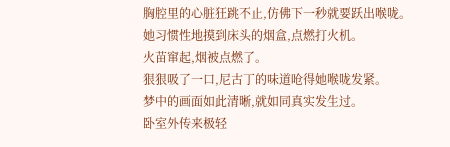胸腔里的心脏狂跳不止,仿佛下一秒就要跃出喉咙。
她习惯性地摸到床头的烟盒,点燃打火机。
火苗窜起,烟被点燃了。
狠狠吸了一口,尼古丁的味道呛得她喉咙发紧。
梦中的画面如此清晰,就如同真实发生过。
卧室外传来极轻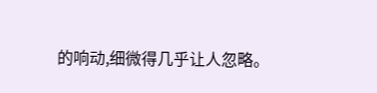的响动,细微得几乎让人忽略。